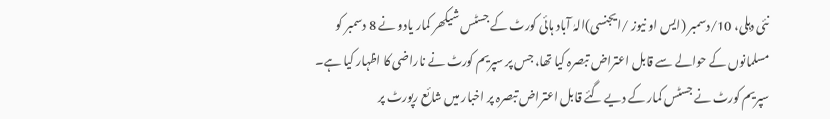نئی دہلی، 10/دسمبر (ایس او نیوز /ایجنسی)الہٰ آباد ہائی کورٹ کے جسٹس شیکھر کمار یادو نے 8 دسمبر کو مسلمانوں کے حوالے سے قابل اعتراض تبصرہ کیا تھا، جس پر سپریم کورٹ نے ناراضی کا اظہار کیا ہے۔ سپریم کورٹ نے جسٹس کمار کے دیے گئے قابل اعتراض تبصرہ پر اخبار میں شائع رپورٹ پر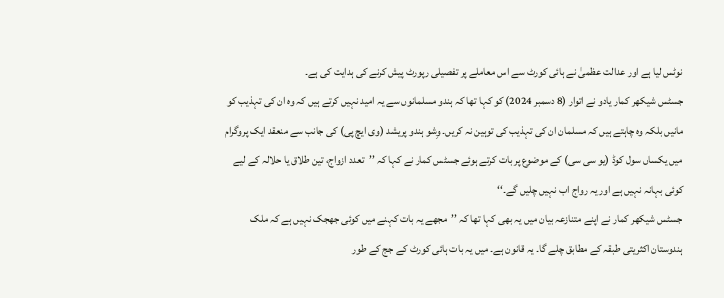نوٹس لیا ہے اور عدالت عظمیٰ نے ہائی کورٹ سے اس معاملے پر تفصیلی رپورٹ پیش کرنے کی ہدایت کی ہے۔
جسٹس شیکھر کمار یادو نے اتوار (8 دسمبر 2024) کو کہا تھا کہ ہندو مسلمانوں سے یہ امید نہیں کرتے ہیں کہ وہ ان کی تہذیب کو مانیں بلکہ وہ چاہتے ہیں کہ مسلمان ان کی تہذیب کی توہین نہ کریں۔ وِشو ہندو پریشد (وی ایچ پی) کی جانب سے منعقد ایک پروگرام میں یکساں سول کوڈ (یو سی سی) کے موضوع پر بات کرتے ہوئے جسٹس کمار نے کہا کہ ’’تعدد ازواج، تین طلاق یا حلالہ کے لیے کوئی بہانہ نہیں ہے اور یہ رواج اب نہیں چلیں گے۔‘‘
جسٹس شیکھر کمار نے اپنے متنازعہ بیان میں یہ بھی کہا تھا کہ ’’مجھے یہ بات کہنے میں کوئی جھجک نہیں ہے کہ ملک ہندوستان اکثریتی طبقہ کے مطابق چلے گا۔ یہ قانون ہے۔ میں یہ بات ہائی کورٹ کے جج کے طور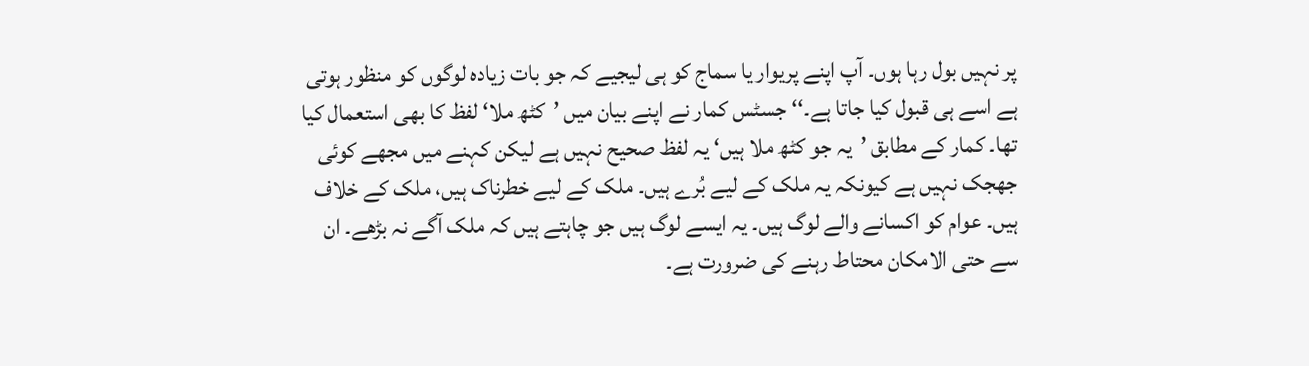پر نہیں بول رہا ہوں۔ آپ اپنے پریوار یا سماج کو ہی لیجیے کہ جو بات زیادہ لوگوں کو منظور ہوتی ہے اسے ہی قبول کیا جاتا ہے۔‘‘ جسٹس کمار نے اپنے بیان میں ’کٹھ ملا‘ لفظ کا بھی استعمال کیا تھا۔ کمار کے مطابق ’یہ جو کٹھ ملا ہیں‘ یہ لفظ صحیح نہیں ہے لیکن کہنے میں مجھے کوئی جھجک نہیں ہے کیونکہ یہ ملک کے لیے بُرے ہیں۔ ملک کے لیے خطرناک ہیں، ملک کے خلاف ہیں۔ عوام کو اکسانے والے لوگ ہیں۔ یہ ایسے لوگ ہیں جو چاہتے ہیں کہ ملک آگے نہ بڑھے۔ ان سے حتی الامکان محتاط رہنے کی ضرورت ہے۔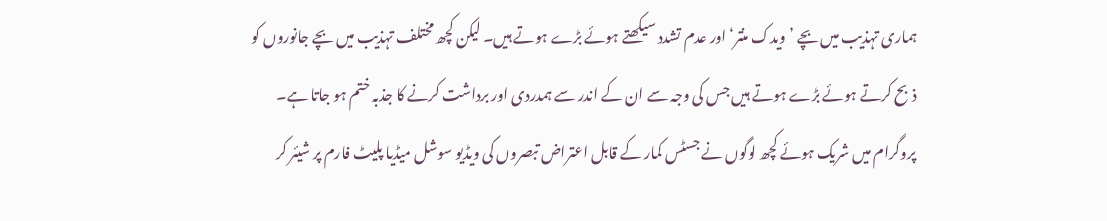ہماری تہذیب میں بچے ’ویدک منتر‘ اور عدم تشدد سیکھتے ہوئے بڑے ہوتے ہیں۔ لیکن کچھ مختلف تہذیب میں بچے جانوروں کو ذبح کرتے ہوئے بڑے ہوتے ہیں جس کی وجہ سے ان کے اندر سے ہمدردی اور برداشت کرنے کا جذبہ ختم ہو جاتا ہے۔
پروگرام میں شریک ہوئے کچھ لوگوں نے جسٹس کمار کے قابل اعتراض تبصروں کی ویڈیو سوشل میڈیا پلیٹ فارم پر شیئر کر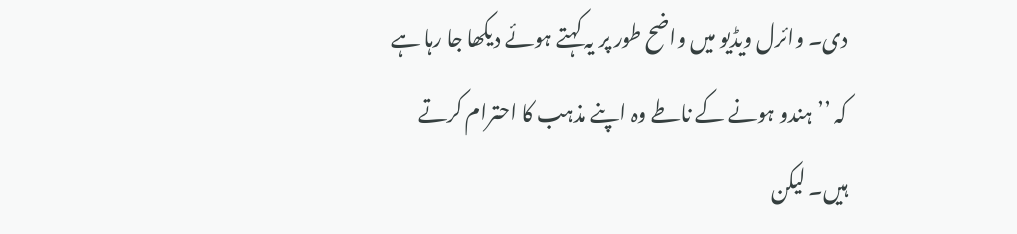دی۔ وائرل ویڈیو میں واضح طور پر یہ کہتے ہوئے دیکھا جا رہا ہے کہ ’’ہندو ہونے کے ناطے وہ اپنے مذہب کا احترام کرتے ہیں۔ لیکن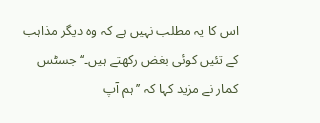اس کا یہ مطلب نہیں ہے کہ وہ دیگر مذاہب کے تئیں کوئی بغض رکھتے ہیں۔‘‘ جسٹس کمار نے مزید کہا کہ ’’ہم آپ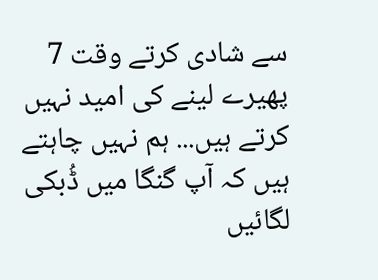سے شادی کرتے وقت 7 پھیرے لینے کی امید نہیں کرتے ہیں... ہم نہیں چاہتے ہیں کہ آپ گنگا میں ڈُبکی لگائیں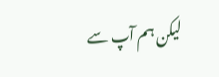لیکن ہم آپ سے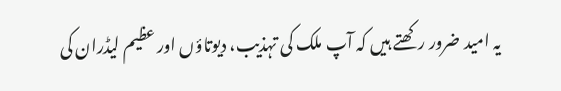یہ امید ضرور رکھتے ہیں کہ آپ ملک کی تہذیب، دیوتاؤں اور عظیم لیڈران کی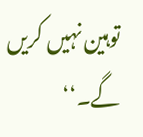توہین نہیں کریں گے۔‘‘